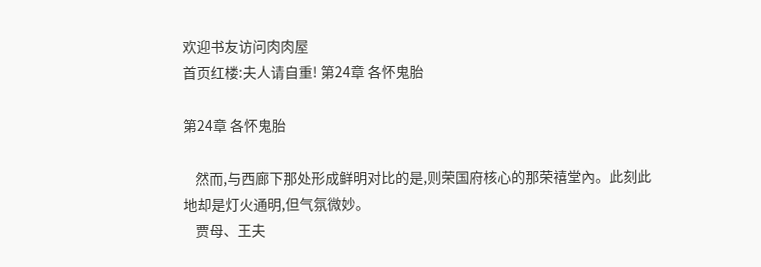欢迎书友访问肉肉屋
首页红楼:夫人请自重! 第24章 各怀鬼胎

第24章 各怀鬼胎

    然而,与西廊下那处形成鲜明对比的是,则荣国府核心的那荣禧堂內。此刻此地却是灯火通明,但气氛微妙。
    贾母、王夫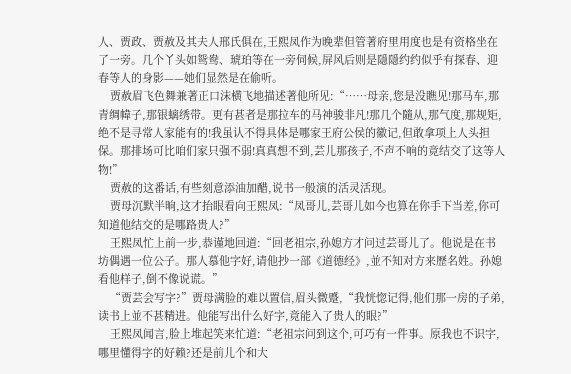人、贾政、贾赦及其夫人邢氏俱在,王熙凤作为晚辈但管著府里用度也是有资格坐在了一旁。几个丫头如鸳鸯、琥珀等在一旁伺候,屏风后则是隱隱约约似乎有探春、迎春等人的身影——她们显然是在偷听。
    贾赦眉飞色舞兼著正口沫横飞地描述著他所见:“……母亲,您是没瞧见!那马车,那青绸幃子,那银螭绣带。更有甚者是那拉车的马神骏非凡!那几个隨从,那气度,那规矩,绝不是寻常人家能有的!我虽认不得具体是哪家王府公侯的徽记,但敢拿项上人头担保。那排场可比咱们家只强不弱!真真想不到,芸儿那孩子,不声不响的竟结交了这等人物!”
    贾赦的这番话,有些刻意添油加醋,说书一般演的活灵活现。
    贾母沉默半晌,这才抬眼看向王熙凤:“凤哥儿,芸哥儿如今也算在你手下当差,你可知道他结交的是哪路贵人?”
    王熙凤忙上前一步,恭谨地回道:“回老祖宗,孙媳方才问过芸哥儿了。他说是在书坊偶遇一位公子。那人慕他字好,请他抄一部《道德经》,並不知对方来歷名姓。孙媳看他样子,倒不像说谎。”
    “贾芸会写字?”贾母满脸的难以置信,眉头微蹙,“我恍惚记得,他们那一房的子弟,读书上並不甚精进。他能写出什么好字,竟能入了贵人的眼?”
    王熙凤闻言,脸上堆起笑来忙道:“老祖宗问到这个,可巧有一件事。原我也不识字,哪里懂得字的好赖?还是前儿个和大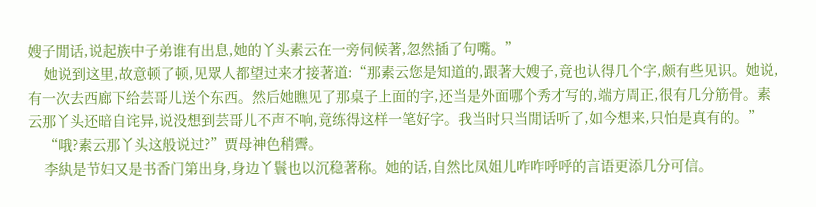嫂子閒话,说起族中子弟谁有出息,她的丫头素云在一旁伺候著,忽然插了句嘴。”
    她说到这里,故意顿了顿,见眾人都望过来才接著道:“那素云您是知道的,跟著大嫂子,竟也认得几个字,颇有些见识。她说,有一次去西廊下给芸哥儿送个东西。然后她瞧见了那桌子上面的字,还当是外面哪个秀才写的,端方周正,很有几分筋骨。素云那丫头还暗自诧异,说没想到芸哥儿不声不响,竟练得这样一笔好字。我当时只当閒话听了,如今想来,只怕是真有的。”
    “哦?素云那丫头这般说过?”贾母神色稍霽。
    李紈是节妇又是书香门第出身,身边丫鬟也以沉稳著称。她的话,自然比凤姐儿咋咋呼呼的言语更添几分可信。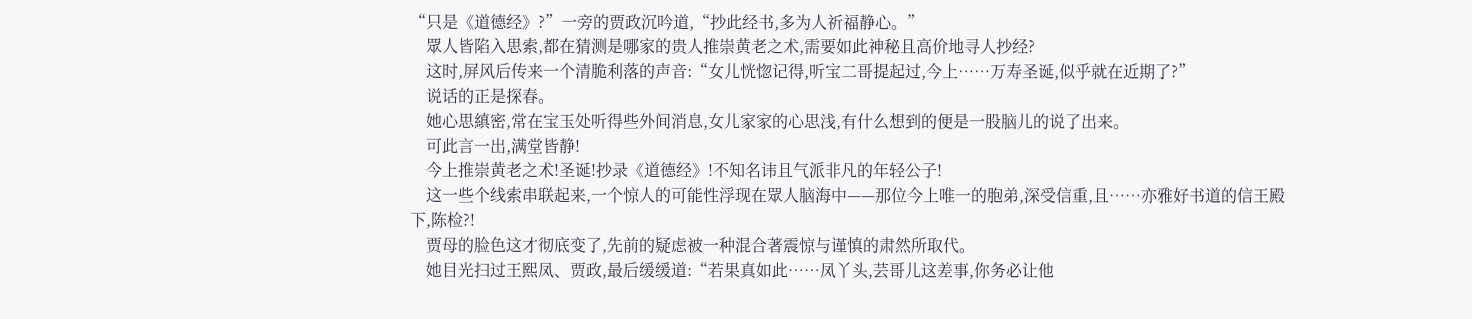“只是《道德经》?”一旁的贾政沉吟道,“抄此经书,多为人祈福静心。”
    眾人皆陷入思索,都在猜测是哪家的贵人推崇黄老之术,需要如此神秘且高价地寻人抄经?
    这时,屏风后传来一个清脆利落的声音:“女儿恍惚记得,听宝二哥提起过,今上……万寿圣诞,似乎就在近期了?”
    说话的正是探春。
    她心思縝密,常在宝玉处听得些外间消息,女儿家家的心思浅,有什么想到的便是一股脑儿的说了出来。
    可此言一出,满堂皆静!
    今上推崇黄老之术!圣诞!抄录《道德经》!不知名讳且气派非凡的年轻公子!
    这一些个线索串联起来,一个惊人的可能性浮现在眾人脑海中——那位今上唯一的胞弟,深受信重,且……亦雅好书道的信王殿下,陈检?!
    贾母的脸色这才彻底变了,先前的疑虑被一种混合著震惊与谨慎的肃然所取代。
    她目光扫过王熙凤、贾政,最后缓缓道:“若果真如此……凤丫头,芸哥儿这差事,你务必让他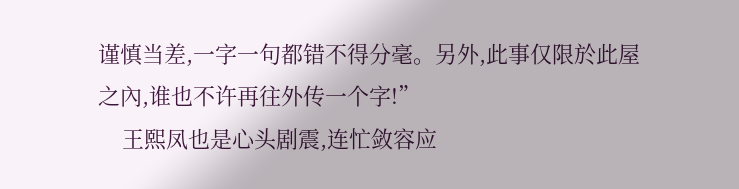谨慎当差,一字一句都错不得分毫。另外,此事仅限於此屋之內,谁也不许再往外传一个字!”
    王熙凤也是心头剧震,连忙敛容应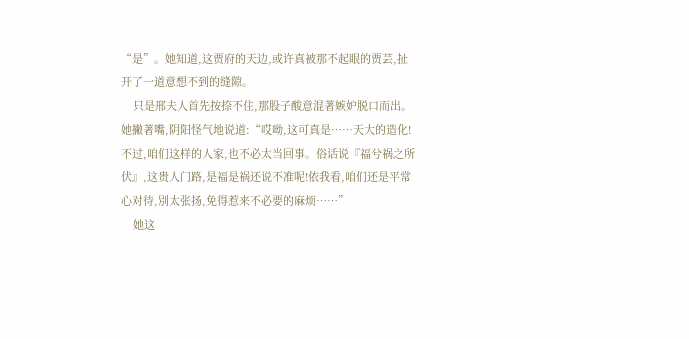“是”。她知道,这贾府的天边,或许真被那不起眼的贾芸,扯开了一道意想不到的缝隙。
    只是邢夫人首先按捺不住,那股子酸意混著嫉妒脱口而出。她撇著嘴,阴阳怪气地说道:“哎呦,这可真是……天大的造化!不过,咱们这样的人家,也不必太当回事。俗话说『福兮祸之所伏』,这贵人门路,是福是祸还说不准呢!依我看,咱们还是平常心对待,別太张扬,免得惹来不必要的麻烦……”
    她这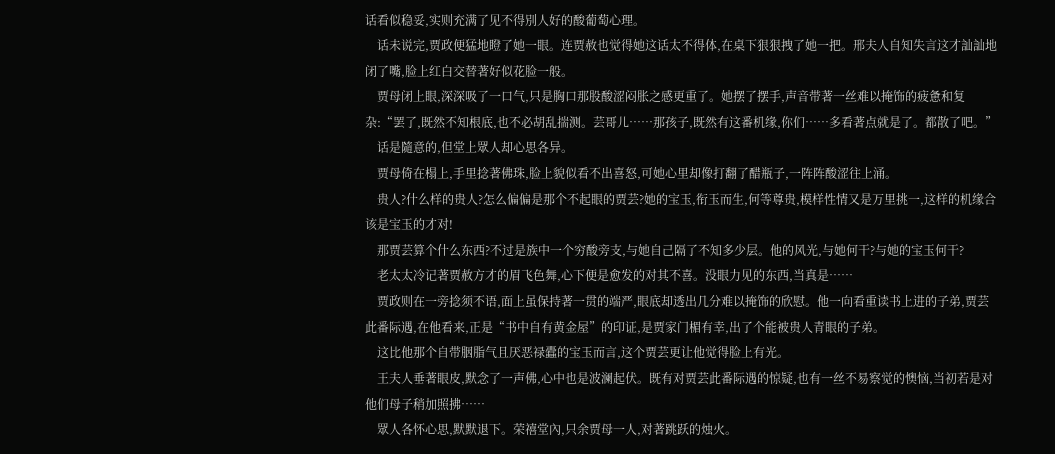话看似稳妥,实则充满了见不得別人好的酸葡萄心理。
    话未说完,贾政便猛地瞪了她一眼。连贾赦也觉得她这话太不得体,在桌下狠狠拽了她一把。邢夫人自知失言这才訕訕地闭了嘴,脸上红白交替著好似花脸一般。
    贾母闭上眼,深深吸了一口气,只是胸口那股酸涩闷胀之感更重了。她摆了摆手,声音带著一丝难以掩饰的疲惫和复杂:“罢了,既然不知根底,也不必胡乱揣测。芸哥儿……那孩子,既然有这番机缘,你们……多看著点就是了。都散了吧。”
    话是隨意的,但堂上眾人却心思各异。
    贾母倚在榻上,手里捻著佛珠,脸上貌似看不出喜怒,可她心里却像打翻了醋瓶子,一阵阵酸涩往上涌。
    贵人?什么样的贵人?怎么偏偏是那个不起眼的贾芸?她的宝玉,衔玉而生,何等尊贵,模样性情又是万里挑一,这样的机缘合该是宝玉的才对!
    那贾芸算个什么东西?不过是族中一个穷酸旁支,与她自己隔了不知多少层。他的风光,与她何干?与她的宝玉何干?
    老太太冷记著贾赦方才的眉飞色舞,心下便是愈发的对其不喜。没眼力见的东西,当真是……
    贾政则在一旁捻须不语,面上虽保持著一贯的端严,眼底却透出几分难以掩饰的欣慰。他一向看重读书上进的子弟,贾芸此番际遇,在他看来,正是“书中自有黄金屋”的印证,是贾家门楣有幸,出了个能被贵人青眼的子弟。
    这比他那个自带胭脂气且厌恶禄蠹的宝玉而言,这个贾芸更让他觉得脸上有光。
    王夫人垂著眼皮,默念了一声佛,心中也是波澜起伏。既有对贾芸此番际遇的惊疑,也有一丝不易察觉的懊恼,当初若是对他们母子稍加照拂……
    眾人各怀心思,默默退下。荣禧堂內,只余贾母一人,对著跳跃的烛火。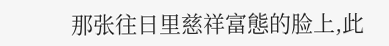那张往日里慈祥富態的脸上,此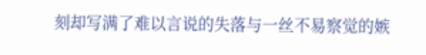刻却写满了难以言说的失落与一丝不易察觉的嫉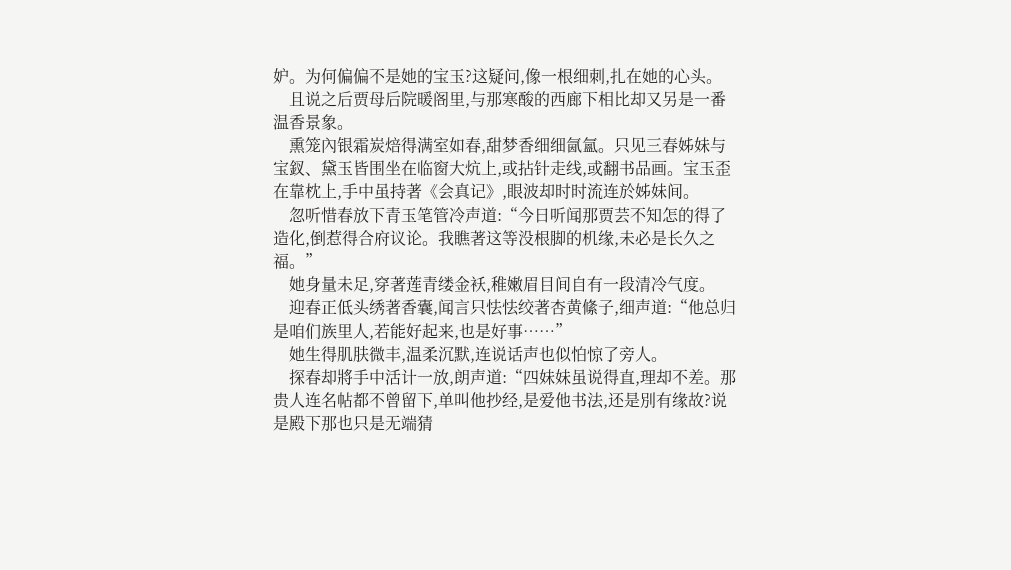妒。为何偏偏不是她的宝玉?这疑问,像一根细刺,扎在她的心头。
    且说之后贾母后院暖阁里,与那寒酸的西廊下相比却又另是一番温香景象。
    熏笼內银霜炭焙得满室如春,甜梦香细细氤氳。只见三春姊妹与宝釵、黛玉皆围坐在临窗大炕上,或拈针走线,或翻书品画。宝玉歪在靠枕上,手中虽持著《会真记》,眼波却时时流连於姊妹间。
    忽听惜春放下青玉笔管冷声道:“今日听闻那贾芸不知怎的得了造化,倒惹得合府议论。我瞧著这等没根脚的机缘,未必是长久之福。”
    她身量未足,穿著莲青缕金袄,稚嫩眉目间自有一段清冷气度。
    迎春正低头绣著香囊,闻言只怯怯绞著杏黄絛子,细声道:“他总归是咱们族里人,若能好起来,也是好事……”
    她生得肌肤微丰,温柔沉默,连说话声也似怕惊了旁人。
    探春却將手中活计一放,朗声道:“四妹妹虽说得直,理却不差。那贵人连名帖都不曾留下,单叫他抄经,是爱他书法,还是別有缘故?说是殿下那也只是无端猜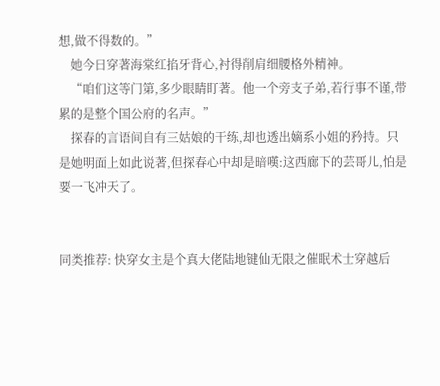想,做不得数的。”
    她今日穿著海棠红掐牙背心,衬得削肩细腰格外精神。
    “咱们这等门第,多少眼睛盯著。他一个旁支子弟,若行事不谨,带累的是整个国公府的名声。”
    探春的言语间自有三姑娘的干练,却也透出嫡系小姐的矜持。只是她明面上如此说著,但探春心中却是暗嘆:这西廊下的芸哥儿,怕是要一飞冲天了。


同类推荐: 快穿女主是个真大佬陆地键仙无限之催眠术士穿越后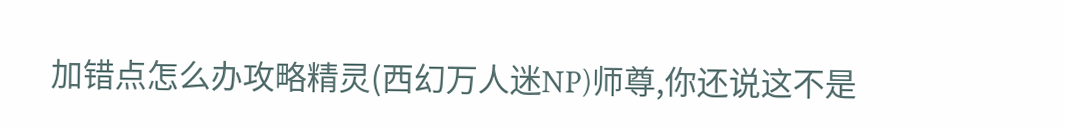加错点怎么办攻略精灵(西幻万人迷NP)师尊,你还说这不是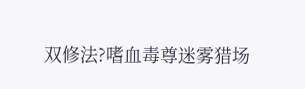双修法?嗜血毒尊迷雾猎场